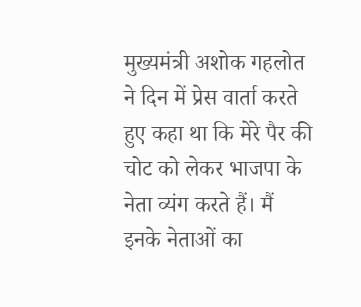मुख्यमंत्री अशोक गहलोत ने दिन में प्रेस वार्ता करते हुए कहा था कि मेरे पैर की चोट को लेकर भाजपा के नेता व्यंग करते हैं। मैं इनके नेताओं का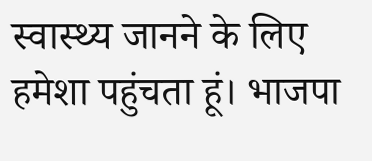स्वास्थ्य जानने के लिए हमेशा पहुंचता हूं। भाजपा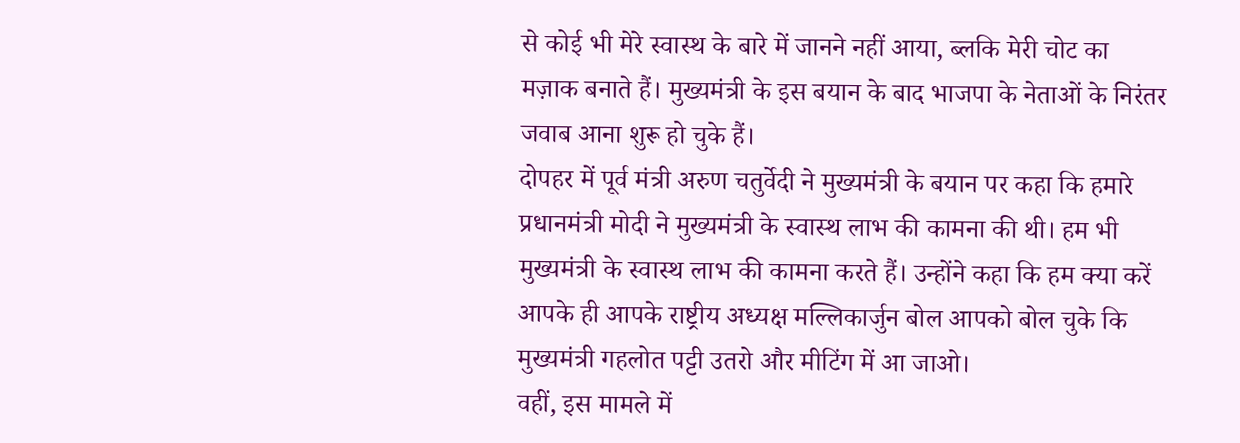से कोई भी मेरे स्वास्थ के बारे में जानने नहीं आया, ब्लकि मेरी चोट का मज़ाक बनाते हैं। मुख्यमंत्री के इस बयान के बाद भाजपा के नेताओं के निरंतर जवाब आना शुरू हो चुके हैं।
दोपहर में पूर्व मंत्री अरुण चतुर्वेदी ने मुख्यमंत्री के बयान पर कहा कि हमारे प्रधानमंत्री मोदी ने मुख्यमंत्री के स्वास्थ लाभ की कामना की थी। हम भी मुख्यमंत्री के स्वास्थ लाभ की कामना करते हैं। उन्होंने कहा कि हम क्या करें आपके ही आपके राष्ट्रीय अध्यक्ष मल्लिकार्जुन बोल आपको बोल चुके कि मुख्यमंत्री गहलोत पट्टी उतरो और मीटिंग में आ जाओ।
वहीं, इस मामले में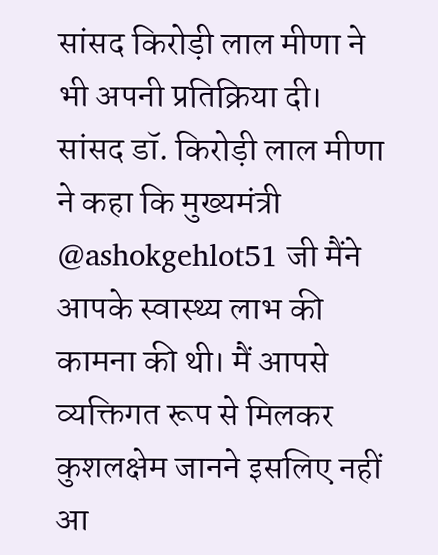सांसद किरोड़ी लाल मीणा ने भी अपनी प्रतिक्रिया दी। सांसद डॉ. किरोड़ी लाल मीणा ने कहा कि मुख्यमंत्री @ashokgehlot51 जी मैंने आपके स्वास्थ्य लाभ की कामना की थी। मैं आपसे व्यक्तिगत रूप से मिलकर कुशलक्षेम जानने इसलिए नहीं आ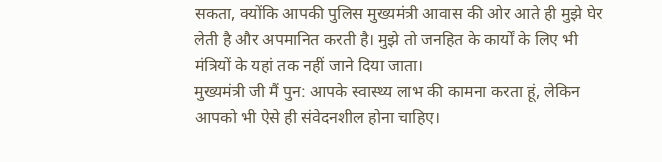सकता, क्योंकि आपकी पुलिस मुख्यमंत्री आवास की ओर आते ही मुझे घेर लेती है और अपमानित करती है। मुझे तो जनहित के कार्यों के लिए भी मंत्रियों के यहां तक नहीं जाने दिया जाता।
मुख्यमंत्री जी मैं पुन: आपके स्वास्थ्य लाभ की कामना करता हूं, लेकिन आपको भी ऐसे ही संवेदनशील होना चाहिए।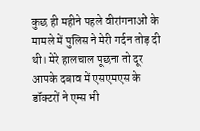कुछ ही महीने पहले वीरांगनाओं के मामले में पुलिस ने मेरी गर्दन तोड़ दी थी। मेरे हालचाल पूछना तो दूर आपके दबाव में एसएमएस के डॉक्टरों ने एम्स भी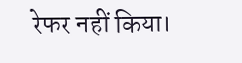रेफर नहीं किया।